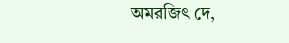অমরজিৎ দে,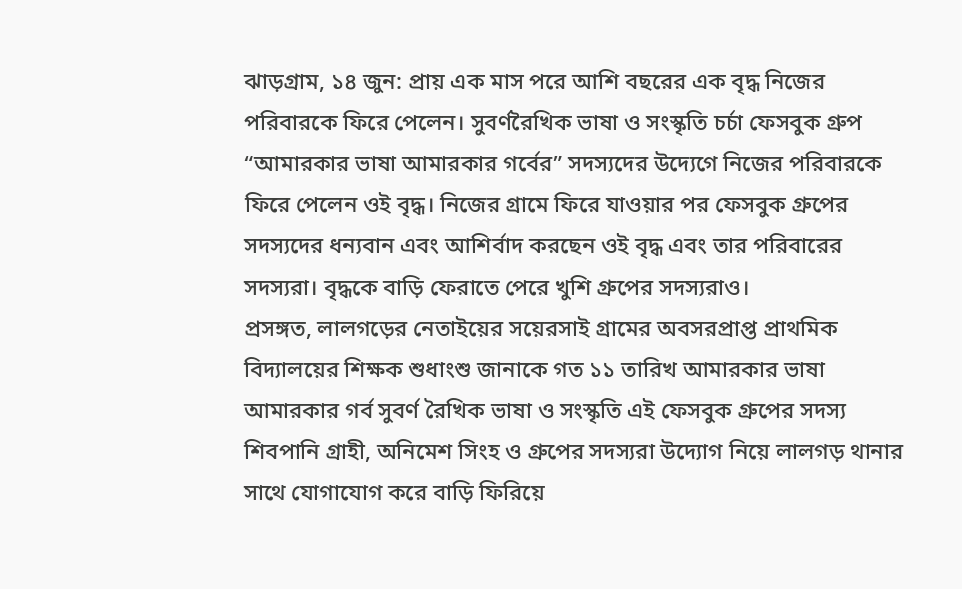ঝাড়গ্রাম, ১৪ জুন: প্রায় এক মাস পরে আশি বছরের এক বৃদ্ধ নিজের পরিবারকে ফিরে পেলেন। সুবর্ণরৈখিক ভাষা ও সংস্কৃতি চর্চা ফেসবুক গ্রুপ “আমারকার ভাষা আমারকার গর্বের” সদস্যদের উদ্যেগে নিজের পরিবারকে ফিরে পেলেন ওই বৃদ্ধ। নিজের গ্রামে ফিরে যাওয়ার পর ফেসবুক গ্রুপের সদস্যদের ধন্যবান এবং আশির্বাদ করছেন ওই বৃদ্ধ এবং তার পরিবারের সদস্যরা। বৃদ্ধকে বাড়ি ফেরাতে পেরে খুশি গ্রুপের সদস্যরাও।
প্রসঙ্গত, লালগড়ের নেতাইয়ের সয়েরসাই গ্রামের অবসরপ্রাপ্ত প্রাথমিক বিদ্যালয়ের শিক্ষক শুধাংশু জানাকে গত ১১ তারিখ আমারকার ভাষা আমারকার গর্ব সুবর্ণ রৈখিক ভাষা ও সংস্কৃতি এই ফেসবুক গ্রুপের সদস্য শিবপানি গ্রাহী, অনিমেশ সিংহ ও গ্রুপের সদস্যরা উদ্যোগ নিয়ে লালগড় থানার সাথে যোগাযোগ করে বাড়ি ফিরিয়ে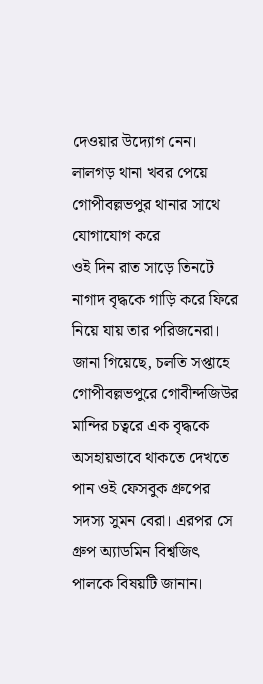দেওয়ার উদ্যোগ নেন। লালগড় থানা খবর পেয়ে গোপীবল্লভপুর থানার সাথে যোগাযোগ করে
ওই দিন রাত সাড়ে তিনটে নাগাদ বৃদ্ধকে গাড়ি করে ফিরে নিয়ে যায় তার পরিজনেরা। জানা গিয়েছে, চলতি সপ্তাহে গোপীবল্লভপুরে গোবীন্দজিউর মান্দির চত্বরে এক বৃদ্ধকে অসহায়ভাবে থাকতে দেখতে পান ওই ফেসবুক গ্রুপের সদস্য সুমন বেরা। এরপর সে গ্রুপ অ্যাডমিন বিশ্বজিৎ পালকে বিষয়টি জানান।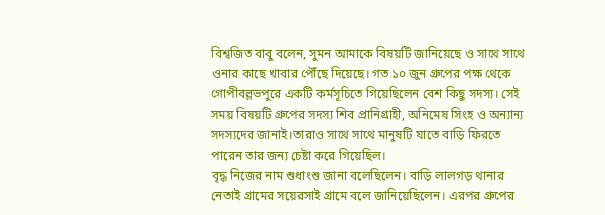বিশ্বজিত বাবু বলেন, সুমন আমাকে বিষয়টি জানিয়েছে ও সাথে সাথে ওনার কাছে খাবার পৌঁছে দিয়েছে। গত ১০ জুন গ্রুপের পক্ষ থেকে গোপীবল্লভপুরে একটি কর্মসূচিতে গিয়েছিলেন বেশ কিছু সদস্য। সেই সময় বিষয়টি গ্রুপের সদস্য শিব প্রানিগ্রাহী, অনিমেষ সিংহ ও অন্যান্য সদস্যদের জানাই।তারাও সাথে সাথে মানুষটি যাতে বাড়ি ফিরতে পারেন তার জন্য চেষ্টা করে গিয়েছিল।
বৃদ্ধ নিজের নাম শুধাংশু জানা বলেছিলেন। বাড়ি লালগড় থানার নেতাই গ্রামের সয়েরসাই গ্রামে বলে জানিয়েছিলেন। এরপর গ্রুপের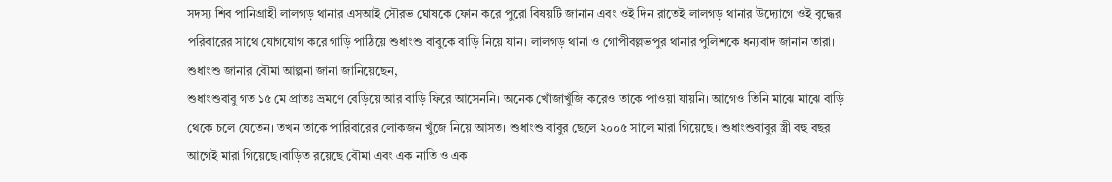সদস্য শিব পানিগ্রাহী লালগড় থানার এসআই সৌরভ ঘোষকে ফোন করে পুরো বিষয়টি জানান এবং ওই দিন রাতেই লালগড় থানার উদ্যোগে ওই বৃদ্ধের পরিবারের সাথে যোগযোগ করে গাড়ি পাঠিয়ে শুধাংশু বাবুকে বাড়ি নিয়ে যান। লালগড় থানা ও গোপীবল্লভপুর থানার পুলিশকে ধন্যবাদ জানান তারা।
শুধাংশু জানার বৌমা আল্পনা জানা জানিয়েছেন,
শুধাংশুবাবু গত ১৫ মে প্রাতঃ ভ্রমণে বেড়িয়ে আর বাড়ি ফিরে আসেননি। অনেক খোঁজাখুঁজি করেও তাকে পাওয়া যায়নি। আগেও তিনি মাঝে মাঝে বাড়ি থেকে চলে যেতেন। তখন তাকে পারিবারের লোকজন খুঁজে নিয়ে আসত। শুধাংশু বাবুর ছেলে ২০০৫ সালে মারা গিয়েছে। শুধাংশুবাবুর স্ত্রী বহু বছর আগেই মারা গিয়েছে।বাড়িত রয়েছে বৌমা এবং এক নাতি ও এক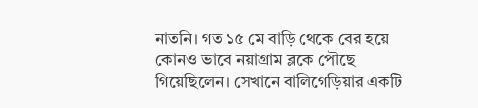নাতনি। গত ১৫ মে বাড়ি থেকে বের হয়ে কোনও ভাবে নয়াগ্রাম ব্লকে পৌছে গিয়েছিলেন। সেখানে বালিগেড়িয়ার একটি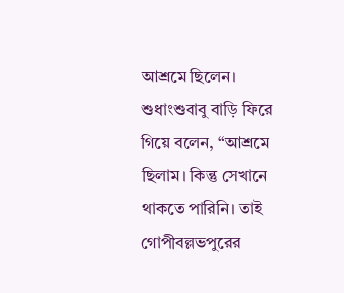আশ্রমে ছিলেন। শুধাংশুবাবু বাড়ি ফিরে গিয়ে বলেন, “আশ্রমে ছিলাম। কিন্তু সেখানে থাকতে পারিনি। তাই গোপীবল্লভপুরের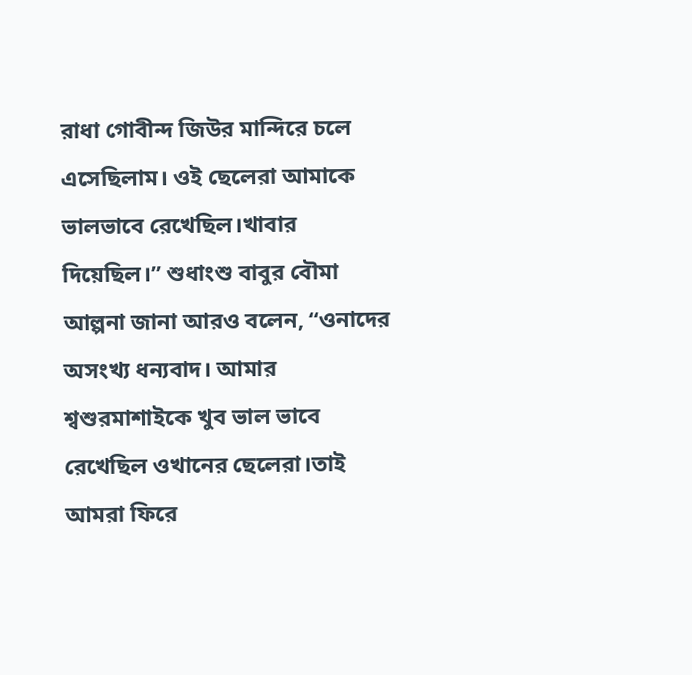রাধা গোবীন্দ জিউর মান্দিরে চলে এসেছিলাম। ওই ছেলেরা আমাকে ভালভাবে রেখেছিল।খাবার দিয়েছিল।” শুধাংশু বাবুর বৌমা আল্পনা জানা আরও বলেন, “ওনাদের অসংখ্য ধন্যবাদ। আমার শ্বশুরমাশাইকে খুব ভাল ভাবে রেখেছিল ওখানের ছেলেরা।তাই আমরা ফিরে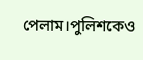পেলাম।পুলিশকেও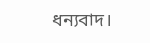ধন্যবাদ।